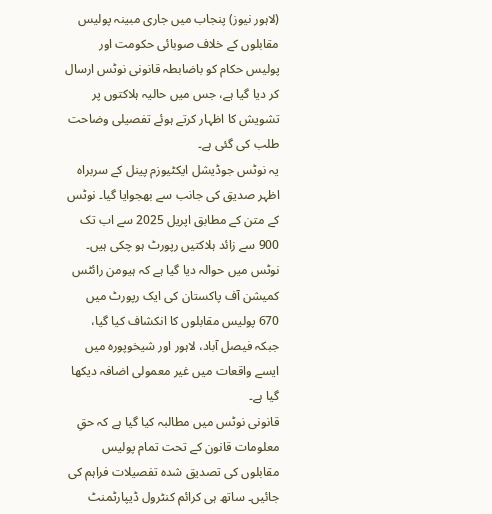(لاہور نیوز) پنجاب میں جاری مبینہ پولیس مقابلوں کے خلاف صوبائی حکومت اور پولیس حکام کو باضابطہ قانونی نوٹس ارسال کر دیا گیا ہے، جس میں حالیہ ہلاکتوں پر تشویش کا اظہار کرتے ہوئے تفصیلی وضاحت طلب کی گئی ہے۔
یہ نوٹس جوڈیشل ایکٹیوزم پینل کے سربراہ اظہر صدیق کی جانب سے بھجوایا گیا۔ نوٹس کے متن کے مطابق اپریل 2025 سے اب تک 900 سے زائد ہلاکتیں رپورٹ ہو چکی ہیں۔
نوٹس میں حوالہ دیا گیا ہے کہ ہیومن رائٹس کمیشن آف پاکستان کی ایک رپورٹ میں 670 پولیس مقابلوں کا انکشاف کیا گیا، جبکہ فیصل آباد، لاہور اور شیخوپورہ میں ایسے واقعات میں غیر معمولی اضافہ دیکھا گیا ہے۔
قانونی نوٹس میں مطالبہ کیا گیا ہے کہ حقِ معلومات قانون کے تحت تمام پولیس مقابلوں کی تصدیق شدہ تفصیلات فراہم کی جائیں۔ ساتھ ہی کرائم کنٹرول ڈیپارٹمنٹ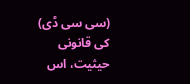(سی سی ڈی) کی قانونی حیثیت، اس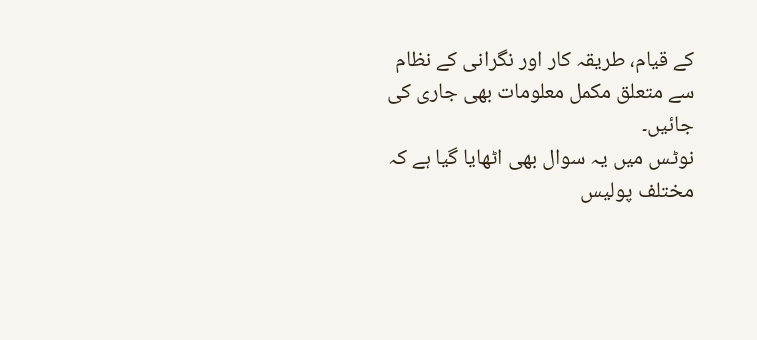کے قیام، طریقہ کار اور نگرانی کے نظام سے متعلق مکمل معلومات بھی جاری کی جائیں۔
نوٹس میں یہ سوال بھی اٹھایا گیا ہے کہ مختلف پولیس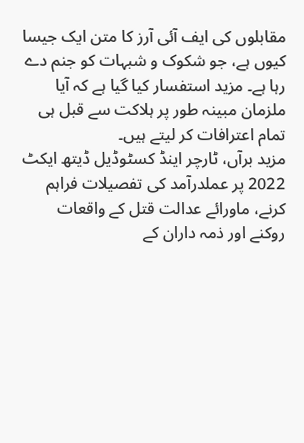مقابلوں کی ایف آئی آرز کا متن ایک جیسا کیوں ہے، جو شکوک و شبہات کو جنم دے رہا ہے۔ مزید استفسار کیا گیا ہے کہ آیا ملزمان مبینہ طور پر ہلاکت سے قبل ہی تمام اعترافات کر لیتے ہیں۔
مزید برآں، ٹارچر اینڈ کسٹوڈیل ڈیتھ ایکٹ 2022 پر عملدرآمد کی تفصیلات فراہم کرنے، ماورائے عدالت قتل کے واقعات روکنے اور ذمہ داران کے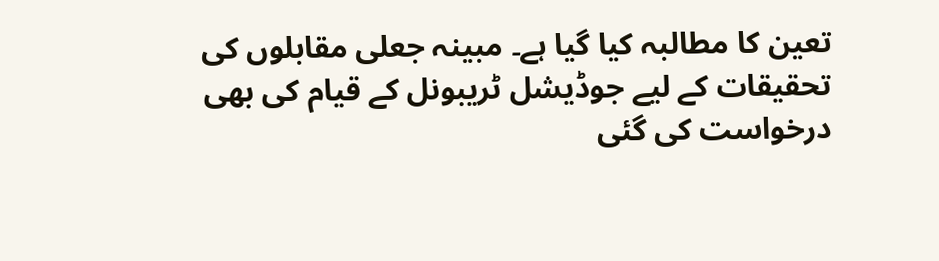تعین کا مطالبہ کیا گیا ہے۔ مبینہ جعلی مقابلوں کی تحقیقات کے لیے جوڈیشل ٹریبونل کے قیام کی بھی درخواست کی گئی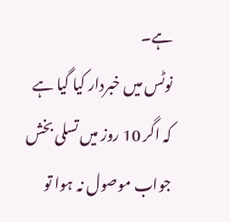ہے۔
نوٹس میں خبردار کیا گیا ہے کہ اگر 10 روز میں تسلی بخش جواب موصول نہ ہوا تو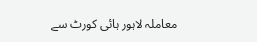معاملہ لاہور ہائی کورٹ سے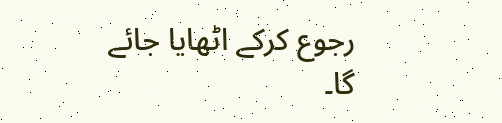رجوع کرکے اٹھایا جائے گا۔